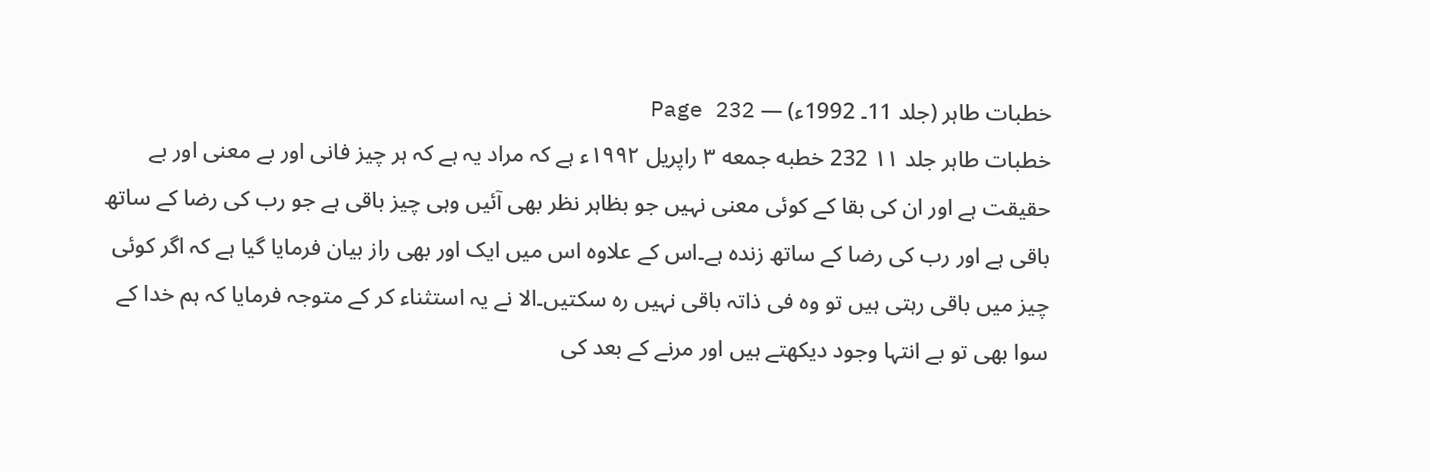خطبات طاہر (جلد 11۔ 1992ء) — Page 232
خطبات طاہر جلد ۱۱ 232 خطبه جمعه ۳ راپریل ۱۹۹۲ء ہے کہ مراد یہ ہے کہ ہر چیز فانی اور بے معنی اور بے حقیقت ہے اور ان کی بقا کے کوئی معنی نہیں جو بظاہر نظر بھی آئیں وہی چیز باقی ہے جو رب کی رضا کے ساتھ باقی ہے اور رب کی رضا کے ساتھ زندہ ہے۔اس کے علاوہ اس میں ایک اور بھی راز بیان فرمایا گیا ہے کہ اگر کوئی چیز میں باقی رہتی ہیں تو وہ فی ذاتہ باقی نہیں رہ سکتیں۔الا نے یہ استثناء کر کے متوجہ فرمایا کہ ہم خدا کے سوا بھی تو بے انتہا وجود دیکھتے ہیں اور مرنے کے بعد کی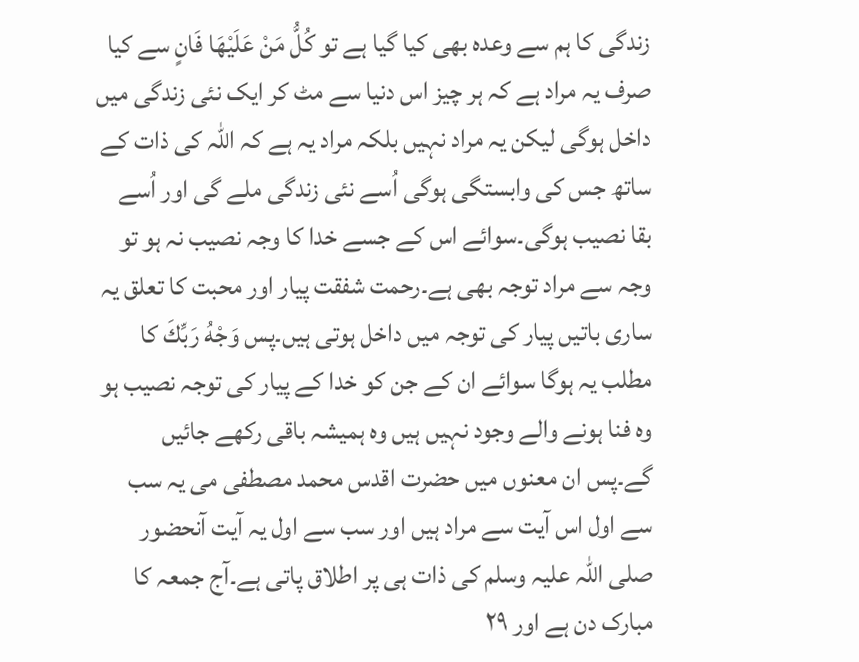زندگی کا ہم سے وعدہ بھی کیا گیا ہے تو كُلُّ مَنْ عَلَيْهَا فَانٍ سے کیا صرف یہ مراد ہے کہ ہر چیز اس دنیا سے مٹ کر ایک نئی زندگی میں داخل ہوگی لیکن یہ مراد نہیں بلکہ مراد یہ ہے کہ اللہ کی ذات کے ساتھ جس کی وابستگی ہوگی اُسے نئی زندگی ملے گی اور اُسے بقا نصیب ہوگی۔سوائے اس کے جسے خدا کا وجہ نصیب نہ ہو تو وجہ سے مراد توجہ بھی ہے۔رحمت شفقت پیار اور محبت کا تعلق یہ ساری باتیں پیار کی توجہ میں داخل ہوتی ہیں۔پس وَجْهُ رَبِّكَ کا مطلب یہ ہوگا سوائے ان کے جن کو خدا کے پیار کی توجہ نصیب ہو وہ فنا ہونے والے وجود نہیں ہیں وہ ہمیشہ باقی رکھے جائیں گے۔پس ان معنوں میں حضرت اقدس محمد مصطفی می یہ سب سے اول اس آیت سے مراد ہیں اور سب سے اول یہ آیت آنحضور صلی اللہ علیہ وسلم کی ذات ہی پر اطلاق پاتی ہے۔آج جمعہ کا مبارک دن ہے اور ۲۹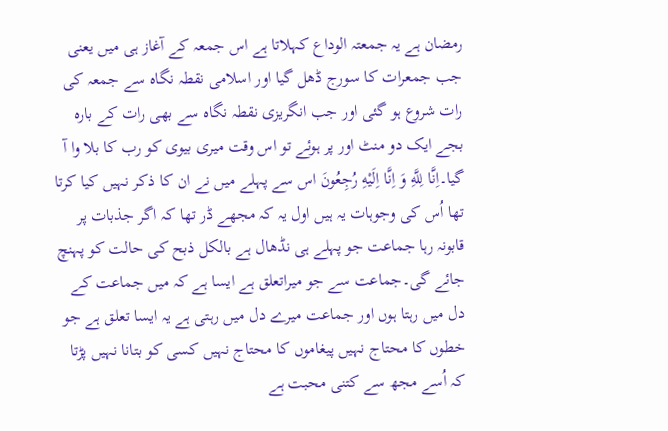رمضان ہے یہ جمعتہ الوداع کہلاتا ہے اس جمعہ کے آغاز ہی میں یعنی جب جمعرات کا سورج ڈھل گیا اور اسلامی نقطہ نگاہ سے جمعہ کی رات شروع ہو گئی اور جب انگریزی نقطہ نگاہ سے بھی رات کے بارہ بجے ایک دو منٹ اور پر ہوئے تو اس وقت میری بیوی کو رب کا بلا وا آ گیا۔اِنَّا لِلَّهِ وَ اِنَّا اِلَيْهِ رُجِعُونَ اس سے پہلے میں نے ان کا ذکر نہیں کیا کرتا تھا اُس کی وجوہات یہ ہیں اول یہ کہ مجھے ڈر تھا کہ اگر جذبات پر قابونہ رہا جماعت جو پہلے ہی نڈھال ہے بالکل ذبح کی حالت کو پہنچ جائے گی۔جماعت سے جو میراتعلق ہے ایسا ہے کہ میں جماعت کے دل میں رہتا ہوں اور جماعت میرے دل میں رہتی ہے یہ ایسا تعلق ہے جو خطوں کا محتاج نہیں پیغاموں کا محتاج نہیں کسی کو بتانا نہیں پڑتا کہ اُسے مجھ سے کتنی محبت ہے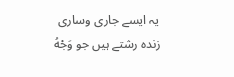یہ ایسے جاری وساری زندہ رشتے ہیں جو وَجْهُ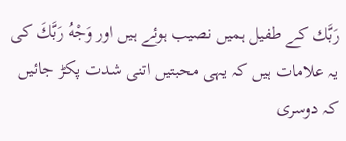رَبَّك کے طفیل ہمیں نصیب ہوئے ہیں اور وَجْهُ رَبَّكَ کی یہ علامات ہیں کہ یہی محبتیں اتنی شدت پکڑ جائیں کہ دوسری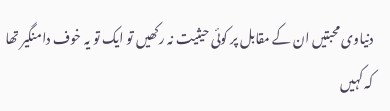دنیاوی محبتیں ان کے مقابل پر کوئی حیثیت نہ رکھیں تو ایک تو یہ خوف دامنگیر تھا کہ کہیں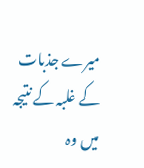میرے جذبات کے غلبہ کے نتیجہ میں وہ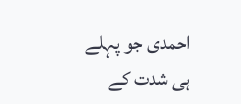احمدی جو پہلے ہی شدت کے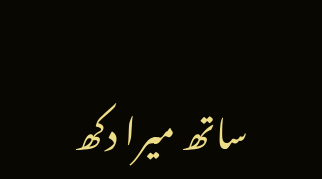ساتھ میرا دکھ